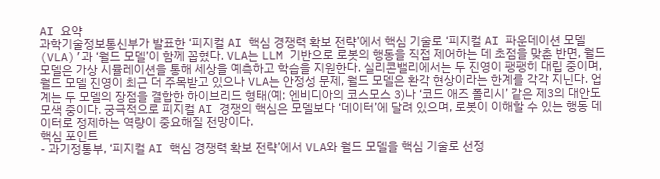AI 요약
과학기술정보통신부가 발표한 ‘피지컬 AI 핵심 경쟁력 확보 전략’에서 핵심 기술로 ‘피지컬 AI 파운데이션 모델(VLA)’과 ‘월드 모델’이 함께 꼽혔다. VLA는 LLM 기반으로 로봇의 행동을 직접 제어하는 데 초점을 맞춘 반면, 월드 모델은 가상 시뮬레이션을 통해 세상을 예측하고 학습을 지원한다. 실리콘밸리에서는 두 진영이 팽팽히 대립 중이며, 월드 모델 진영이 최근 더 주목받고 있으나 VLA는 안정성 문제, 월드 모델은 환각 현상이라는 한계를 각각 지닌다. 업계는 두 모델의 장점을 결합한 하이브리드 형태(예: 엔비디아의 코스모스 3)나 ‘코드 애즈 폴리시’ 같은 제3의 대안도 모색 중이다. 궁극적으로 피지컬 AI 경쟁의 핵심은 모델보다 ‘데이터’에 달려 있으며, 로봇이 이해할 수 있는 행동 데이터로 정제하는 역량이 중요해질 전망이다.
핵심 포인트
- 과기정통부, ‘피지컬 AI 핵심 경쟁력 확보 전략’에서 VLA와 월드 모델을 핵심 기술로 선정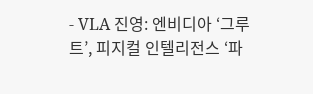- VLA 진영: 엔비디아 ‘그루트’, 피지컬 인텔리전스 ‘파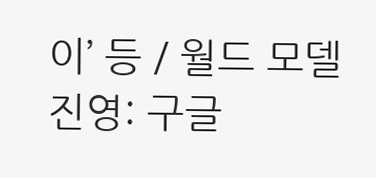이’ 등 / 월드 모델 진영: 구글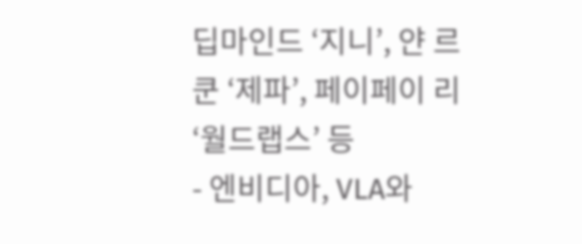딥마인드 ‘지니’, 얀 르쿤 ‘제파’, 페이페이 리 ‘월드랩스’ 등
- 엔비디아, VLA와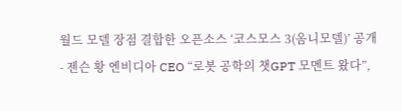월드 모델 장점 결합한 오픈소스 ‘코스모스 3(옴니모델)’ 공개
- 젠슨 황 엔비디아 CEO “로봇 공학의 챗GPT 모멘트 왔다”,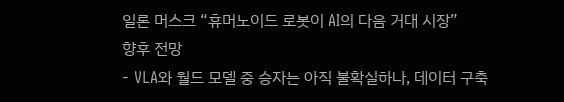일론 머스크 “휴머노이드 로봇이 AI의 다음 거대 시장”
향후 전망
- VLA와 월드 모델 중 승자는 아직 불확실하나, 데이터 구축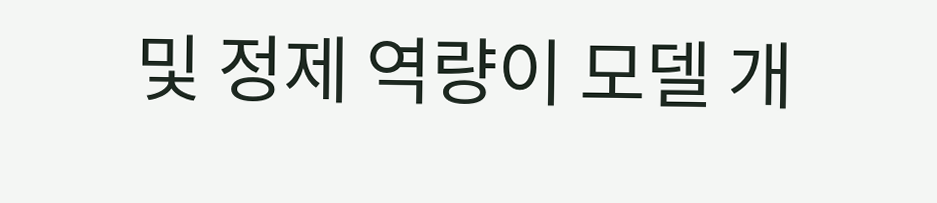및 정제 역량이 모델 개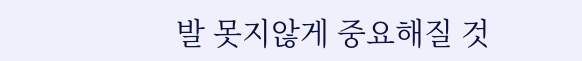발 못지않게 중요해질 것